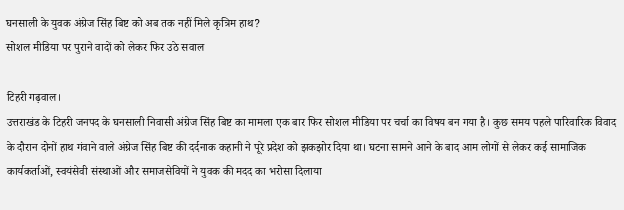घनसाली के युवक अंग्रेज सिंह बिष्ट को अब तक नहीं मिले कृत्रिम हाथ?
सोशल मीडिया पर पुराने वादों को लेकर फिर उठे सवाल

टिहरी गढ़वाल।
उत्तराखंड के टिहरी जनपद के घनसाली निवासी अंग्रेज सिंह बिष्ट का मामला एक बार फिर सोशल मीडिया पर चर्चा का विषय बन गया है। कुछ समय पहले पारिवारिक विवाद के दौरान दोनों हाथ गंवाने वाले अंग्रेज सिंह बिष्ट की दर्दनाक कहानी ने पूरे प्रदेश को झकझोर दिया था। घटना सामने आने के बाद आम लोगों से लेकर कई सामाजिक कार्यकर्ताओं, स्वयंसेवी संस्थाओं और समाजसेवियों ने युवक की मदद का भरोसा दिलाया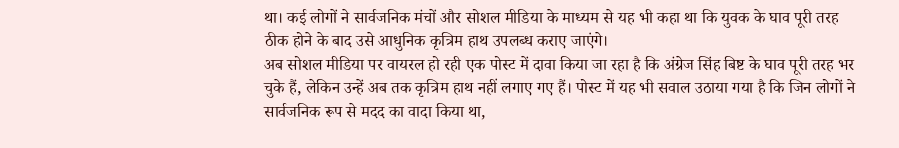था। कई लोगों ने सार्वजनिक मंचों और सोशल मीडिया के माध्यम से यह भी कहा था कि युवक के घाव पूरी तरह ठीक होने के बाद उसे आधुनिक कृत्रिम हाथ उपलब्ध कराए जाएंगे।
अब सोशल मीडिया पर वायरल हो रही एक पोस्ट में दावा किया जा रहा है कि अंग्रेज सिंह बिष्ट के घाव पूरी तरह भर चुके हैं, लेकिन उन्हें अब तक कृत्रिम हाथ नहीं लगाए गए हैं। पोस्ट में यह भी सवाल उठाया गया है कि जिन लोगों ने सार्वजनिक रूप से मदद का वादा किया था,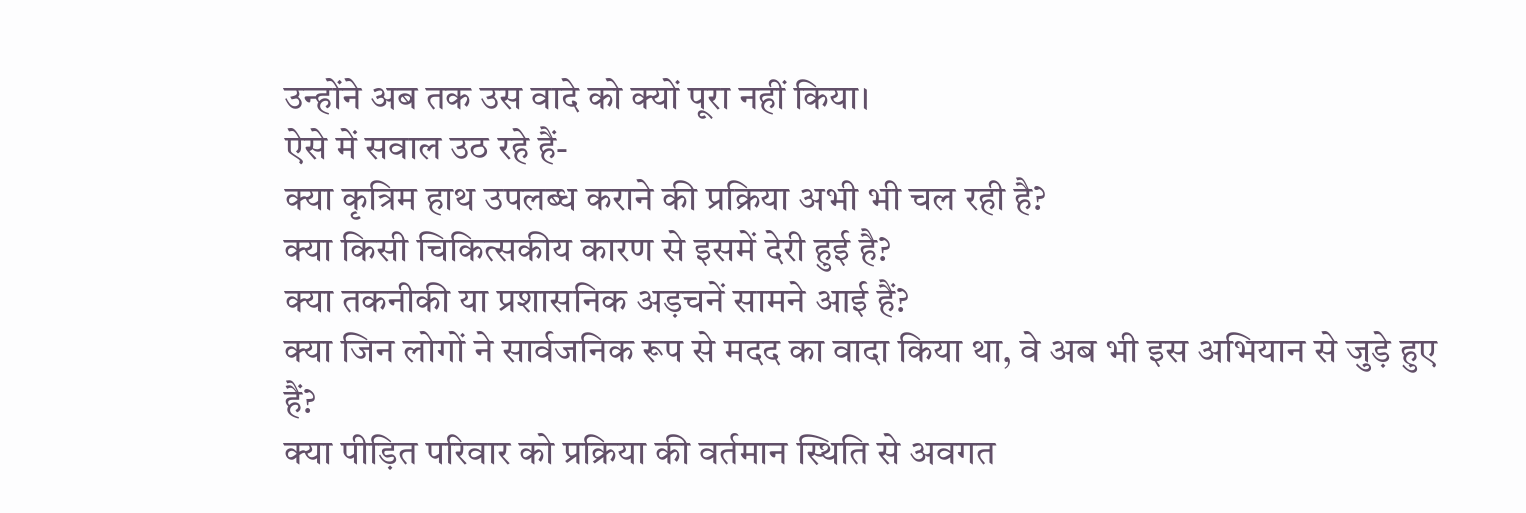उन्होंने अब तक उस वादे को क्यों पूरा नहीं किया।
ऐसे में सवाल उठ रहे हैं-
क्या कृत्रिम हाथ उपलब्ध कराने की प्रक्रिया अभी भी चल रही है?
क्या किसी चिकित्सकीय कारण से इसमें देरी हुई है?
क्या तकनीकी या प्रशासनिक अड़चनें सामने आई हैं?
क्या जिन लोगों ने सार्वजनिक रूप से मदद का वादा किया था, वे अब भी इस अभियान से जुड़े हुए हैं?
क्या पीड़ित परिवार को प्रक्रिया की वर्तमान स्थिति से अवगत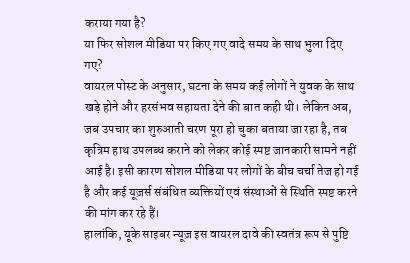कराया गया है?
या फिर सोशल मीडिया पर किए गए वादे समय के साथ भुला दिए गए?
वायरल पोस्ट के अनुसार, घटना के समय कई लोगों ने युवक के साथ खड़े होने और हरसंभव सहायता देने की बात कही थी। लेकिन अब, जब उपचार का शुरुआती चरण पूरा हो चुका बताया जा रहा है, तब कृत्रिम हाथ उपलब्ध कराने को लेकर कोई स्पष्ट जानकारी सामने नहीं आई है। इसी कारण सोशल मीडिया पर लोगों के बीच चर्चा तेज हो गई है और कई यूज़र्स संबंधित व्यक्तियों एवं संस्थाओं से स्थिति स्पष्ट करने की मांग कर रहे हैं।
हालांकि, यूके साइबर न्यूज़ इस वायरल दावे की स्वतंत्र रूप से पुष्टि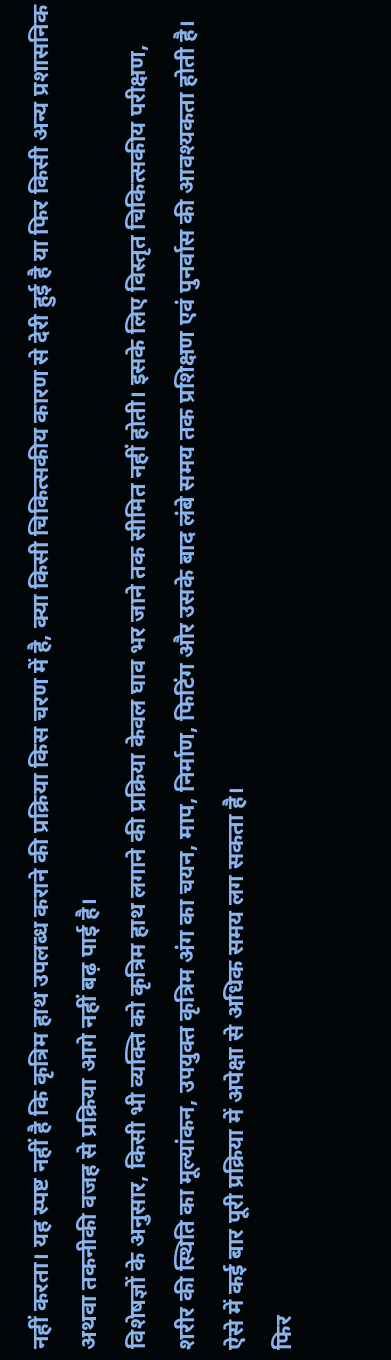नहीं करता। यह स्पष्ट नहीं है कि कृत्रिम हाथ उपलब्ध कराने की प्रक्रिया किस चरण में है, क्या किसी चिकित्सकीय कारण से देरी हुई है या फिर किसी अन्य प्रशासनिक अथवा तकनीकी वजह से प्रक्रिया आगे नहीं बढ़ पाई है।
विशेषज्ञों के अनुसार, किसी भी व्यक्ति को कृत्रिम हाथ लगाने की प्रक्रिया केवल घाव भर जाने तक सीमित नहीं होती। इसके लिए विस्तृत चिकित्सकीय परीक्षण, शरीर की स्थिति का मूल्यांकन, उपयुक्त कृत्रिम अंग का चयन, माप, निर्माण, फिटिंग और उसके बाद लंबे समय तक प्रशिक्षण एवं पुनर्वास की आवश्यकता होती है। ऐसे में कई बार पूरी प्रक्रिया में अपेक्षा से अधिक समय लग सकता है।
फिर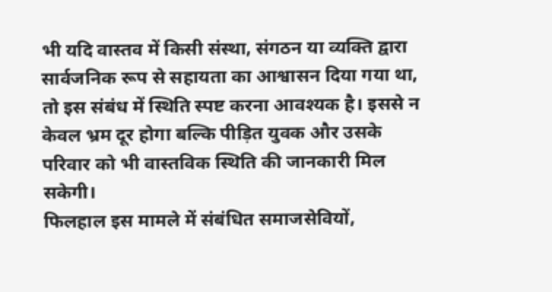भी यदि वास्तव में किसी संस्था, संगठन या व्यक्ति द्वारा सार्वजनिक रूप से सहायता का आश्वासन दिया गया था, तो इस संबंध में स्थिति स्पष्ट करना आवश्यक है। इससे न केवल भ्रम दूर होगा बल्कि पीड़ित युवक और उसके परिवार को भी वास्तविक स्थिति की जानकारी मिल सकेगी।
फिलहाल इस मामले में संबंधित समाजसेवियों,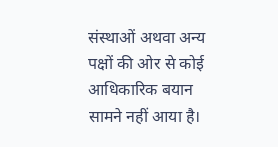संस्थाओं अथवा अन्य पक्षों की ओर से कोई आधिकारिक बयान सामने नहीं आया है।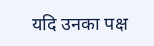यदि उनका पक्ष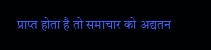प्राप्त होता है तो समाचार को अद्यतन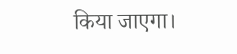किया जाएगा।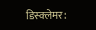डिस्क्लेमर: